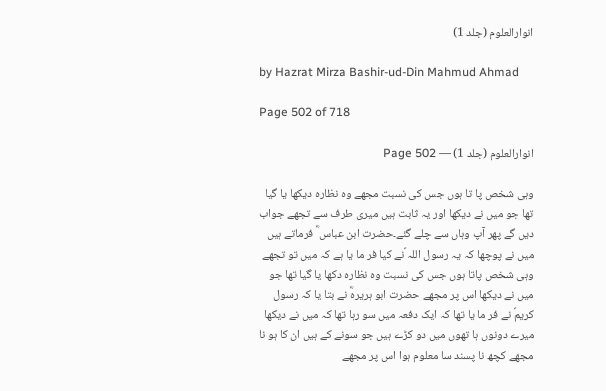انوارالعلوم (جلد 1)

by Hazrat Mirza Bashir-ud-Din Mahmud Ahmad

Page 502 of 718

انوارالعلوم (جلد 1) — Page 502

وہی شخص پا تا ہوں جس کی نسبت مجھے وہ نظارہ دیکھا یا گیا تھا جو میں نے دیکھا اور یہ ثابت ہیں میری طرف سے تجھے جواب دیں گے پھر آپ وہاں سے چلے گئے۔حضرت ابن عباس ؓ فرماتے ہیں میں نے پوچھا کہ یہ رسول اللہ ؐنے کیا فر ما یا ہے کہ میں تو تجھے وہی شخص پاتا ہوں جس کی نسبت وہ نظارہ دکھا یا گیا تھا جو میں نے دیکھا اس پر مجھے حضرت ابو ہریرہؓ نے بتا یا کہ رسول کریمؐ نے فر ما یا تھا کہ ایک دفعہ میں سو رہا تھا کہ میں نے دیکھا میرے دونوں ہا تھوں میں دو کڑے ہیں جو سونے کے ہیں ان کا ہو نا مجھے کچھ نا پسند سا معلوم ہوا اس پر مجھے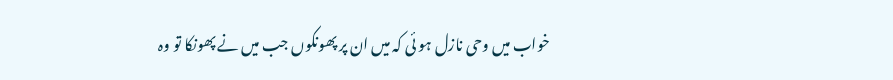خواب میں وحی نازل ہو ئی کہ میں ان پر پھونکوں جب میں نے پھونکا تو وہ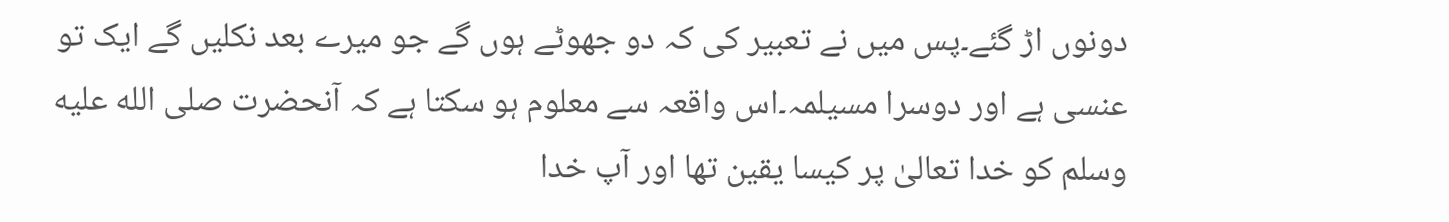دونوں اڑ گئے۔پس میں نے تعبیر کی کہ دو جھوٹے ہوں گے جو میرے بعد نکلیں گے ایک تو عنسی ہے اور دوسرا مسیلمہ۔اس واقعہ سے معلوم ہو سکتا ہے کہ آنحضرت صلى الله عليه وسلم کو خدا تعالیٰ پر کیسا یقین تھا اور آپ خدا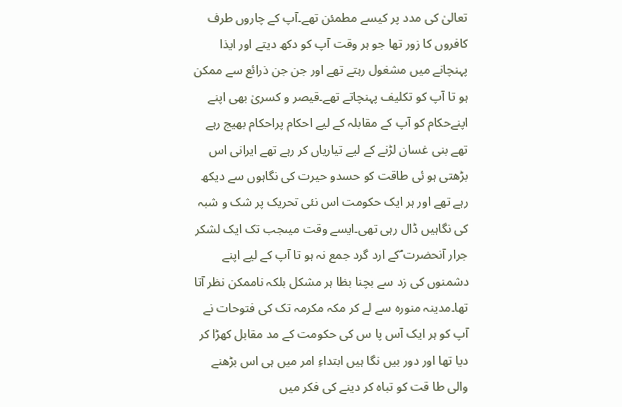تعالیٰ کی مدد پر کیسے مطمئن تھے۔آپ کے چاروں طرف کافروں کا زور تھا جو ہر وقت آپ کو دکھ دیتے اور ایذا پہنچانے میں مشغول رہتے تھے اور جن جن ذرائع سے ممکن ہو تا آپ کو تکلیف پہنچاتے تھے۔قیصر و کسریٰ بھی اپنے اپنےحکام کو آپ کے مقابلہ کے لیے احکام پراحکام بھیج رہے تھے بنی غسان لڑنے کے لیے تیاریاں کر رہے تھے ایرانی اس بڑھتی ہو ئی طاقت کو حسدو حیرت کی نگاہوں سے دیکھ رہے تھے اور ہر ایک حکومت اس نئی تحریک پر شک و شبہ کی نگاہیں ڈال رہی تھی۔ایسے وقت میںجب تک ایک لشکر جرار آنحضرت ؐکے ارد گرد جمع نہ ہو تا آپ کے لیے اپنے دشمنوں کی زد سے بچنا بظا ہر مشکل بلکہ ناممکن نظر آتا تھا۔مدینہ منورہ سے لے کر مکہ مکرمہ تک کی فتوحات نے آپ کو ہر ایک آس پا س کی حکومت کے مد مقابل کھڑا کر دیا تھا اور دور بیں نگا ہیں ابتداءِ امر میں ہی اس بڑھنے والی طا قت کو تباہ کر دینے کی فکر میں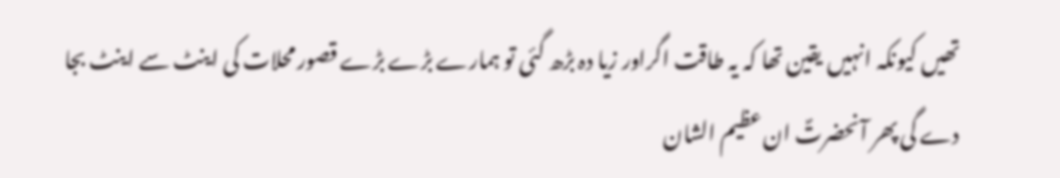تھیں کیونکہ انہیں یقین تھا کہ یہ طاقت اگراور زیا دہ بڑھ گئی تو ہمارے بڑے بڑے قصور محلات کی اینٹ سے اینٹ بجا دے گی پھر آنحضرتؐ ان عظیم الشان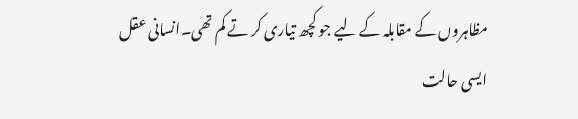مظاہروں کے مقابلہ کے لیے جو کچھ تیاری کر تے کم تھی۔انسانی عقل ایسی حالت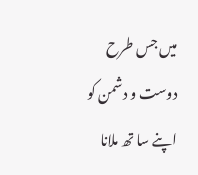میں جس طرح دوست و دشمن کو اپنے سا تھ ملانا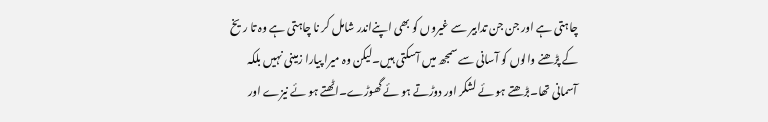چاہتی ہے اور جن جن تدابیر سے غیروں کو بھی اپنےاندر شامل کر نا چاہتی ہے وہ تا ریخ کے پڑھنے والوں کو آسانی سے سمجھ میں آسکتی ہیں۔لیکن وہ میرا پیارا زمینی نہیں بلکہ آسمانی تھا۔بڑھتے ہو ئے لشکر اور دوڑتے ہو ئے گھوڑے۔اٹھتے ہو ئے نیزے اور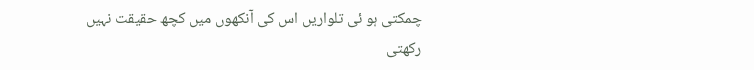چمکتی ہو ئی تلواریں اس کی آنکھوں میں کچھ حقیقت نہیں رکھتی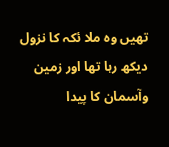تھیں وہ ملا ئکہ کا نزول دیکھ رہا تھا اور زمین وآسمان کا پیدا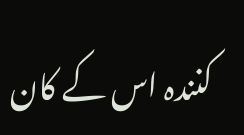کنندہ اس کے کان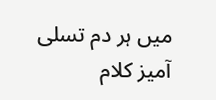میں ہر دم تسلی آمیز کلام